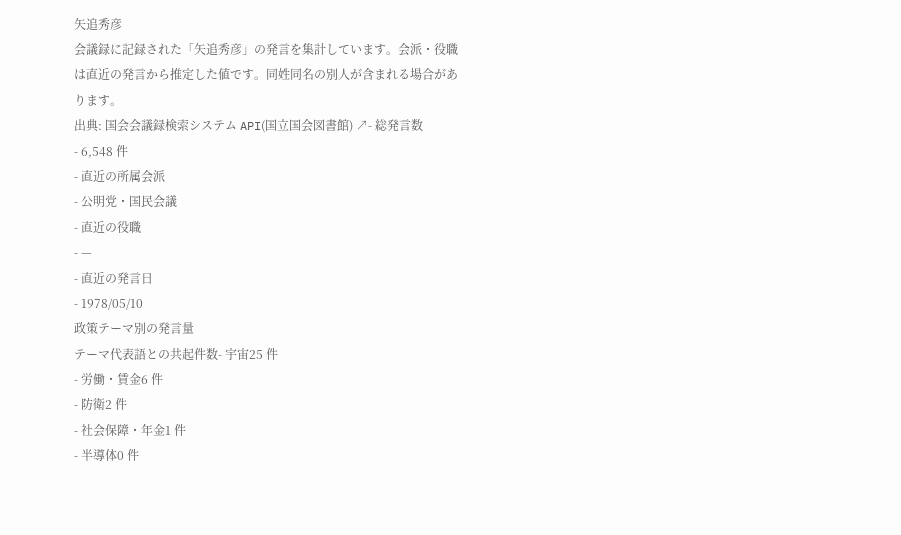矢追秀彦
会議録に記録された「矢追秀彦」の発言を集計しています。会派・役職は直近の発言から推定した値です。同姓同名の別人が含まれる場合があります。
出典: 国会会議録検索システム API(国立国会図書館) ↗- 総発言数
- 6,548 件
- 直近の所属会派
- 公明党・国民会議
- 直近の役職
- —
- 直近の発言日
- 1978/05/10
政策テーマ別の発言量
テーマ代表語との共起件数- 宇宙25 件
- 労働・賃金6 件
- 防衛2 件
- 社会保障・年金1 件
- 半導体0 件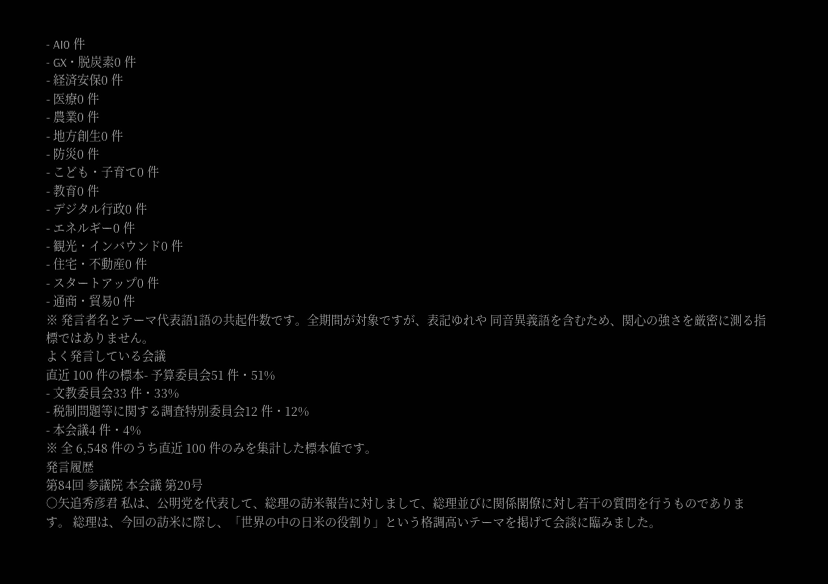- AI0 件
- GX・脱炭素0 件
- 経済安保0 件
- 医療0 件
- 農業0 件
- 地方創生0 件
- 防災0 件
- こども・子育て0 件
- 教育0 件
- デジタル行政0 件
- エネルギー0 件
- 観光・インバウンド0 件
- 住宅・不動産0 件
- スタートアップ0 件
- 通商・貿易0 件
※ 発言者名とテーマ代表語1語の共起件数です。全期間が対象ですが、表記ゆれや 同音異義語を含むため、関心の強さを厳密に測る指標ではありません。
よく発言している会議
直近 100 件の標本- 予算委員会51 件・51%
- 文教委員会33 件・33%
- 税制問題等に関する調査特別委員会12 件・12%
- 本会議4 件・4%
※ 全 6,548 件のうち直近 100 件のみを集計した標本値です。
発言履歴
第84回 参議院 本会議 第20号
○矢追秀彦君 私は、公明党を代表して、総理の訪米報告に対しまして、総理並びに関係閣僚に対し若干の質問を行うものであります。 総理は、今回の訪米に際し、「世界の中の日米の役割り」という格調高いテーマを掲げて会談に臨みました。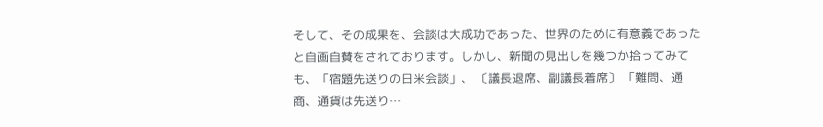そして、その成果を、会談は大成功であった、世界のために有意義であったと自画自賛をされております。しかし、新聞の見出しを幾つか拾ってみても、「宿題先送りの日米会談」、 〔議長退席、副議長着席〕 「難問、通商、通貨は先送り…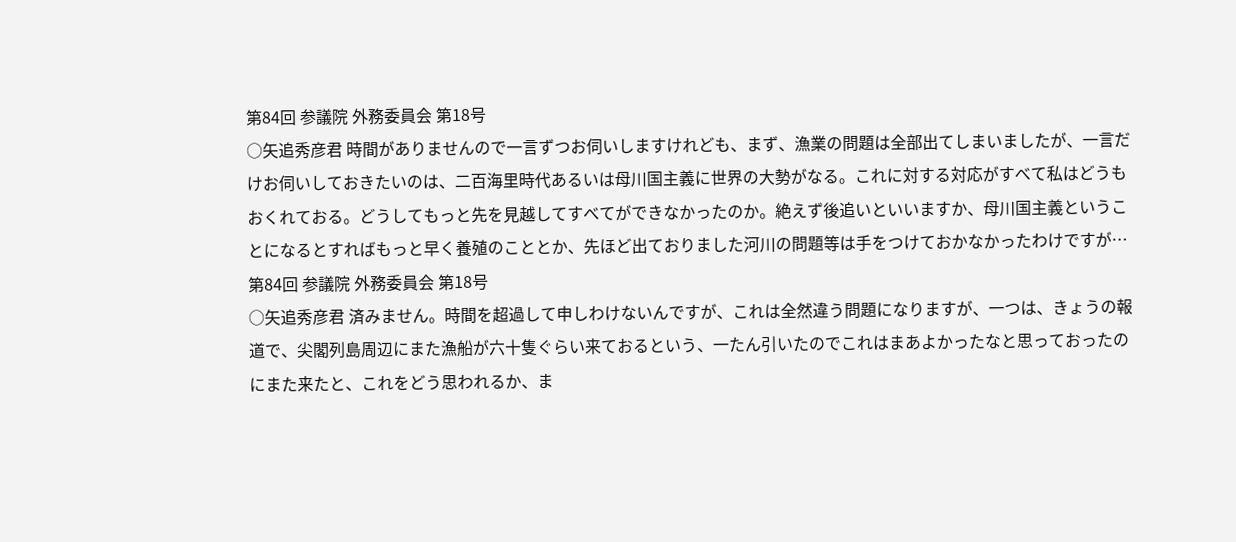第84回 参議院 外務委員会 第18号
○矢追秀彦君 時間がありませんので一言ずつお伺いしますけれども、まず、漁業の問題は全部出てしまいましたが、一言だけお伺いしておきたいのは、二百海里時代あるいは母川国主義に世界の大勢がなる。これに対する対応がすべて私はどうもおくれておる。どうしてもっと先を見越してすべてができなかったのか。絶えず後追いといいますか、母川国主義ということになるとすればもっと早く養殖のこととか、先ほど出ておりました河川の問題等は手をつけておかなかったわけですが…
第84回 参議院 外務委員会 第18号
○矢追秀彦君 済みません。時間を超過して申しわけないんですが、これは全然違う問題になりますが、一つは、きょうの報道で、尖閣列島周辺にまた漁船が六十隻ぐらい来ておるという、一たん引いたのでこれはまあよかったなと思っておったのにまた来たと、これをどう思われるか、ま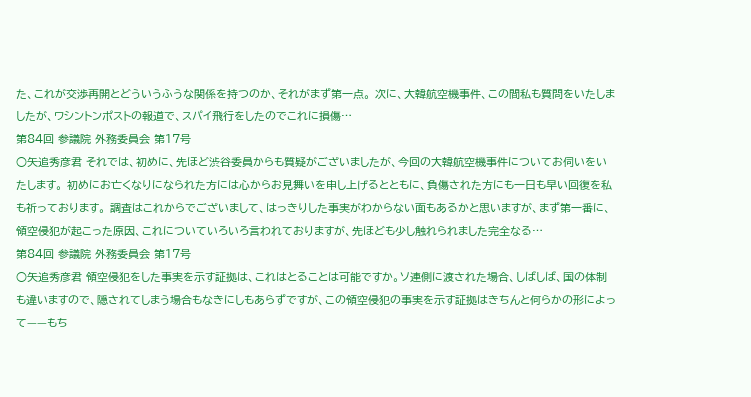た、これが交渉再開とどういうふうな関係を持つのか、それがまず第一点。 次に、大韓航空機事件、この間私も質問をいたしましたが、ワシントンポストの報道で、スパイ飛行をしたのでこれに損傷…
第84回 参議院 外務委員会 第17号
○矢追秀彦君 それでは、初めに、先ほど渋谷委員からも質疑がございましたが、今回の大韓航空機事件についてお伺いをいたします。 初めにお亡くなりになられた方には心からお見舞いを申し上げるとともに、負傷された方にも一日も早い回復を私も祈っております。 調査はこれからでございまして、はっきりした事実がわからない面もあるかと思いますが、まず第一番に、領空侵犯が起こった原因、これについていろいろ言われておりますが、先ほども少し触れられました完全なる…
第84回 参議院 外務委員会 第17号
○矢追秀彦君 領空侵犯をした事実を示す証拠は、これはとることは可能ですか。ソ連側に渡された場合、しばしば、国の体制も違いますので、隠されてしまう場合もなきにしもあらずですが、この領空侵犯の事実を示す証拠はきちんと何らかの形によって——もち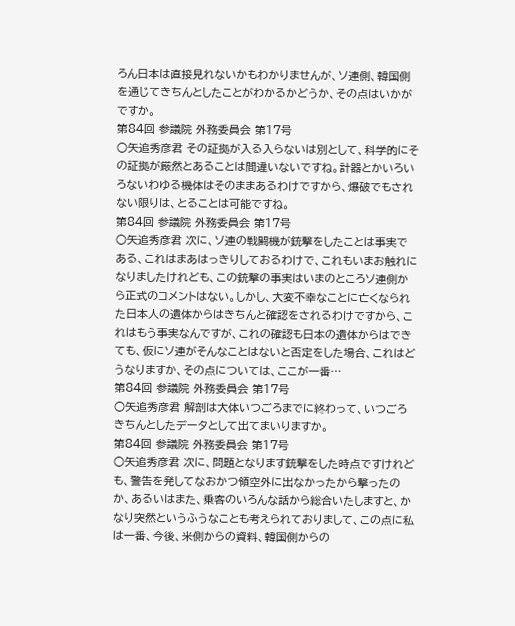ろん日本は直接見れないかもわかりませんが、ソ連側、韓国側を通じてきちんとしたことがわかるかどうか、その点はいかがですか。
第84回 参議院 外務委員会 第17号
○矢追秀彦君 その証拠が入る入らないは別として、科学的にその証拠が厳然とあることは間違いないですね。計器とかいろいろないわゆる機体はそのままあるわけですから、爆破でもされない限りは、とることは可能ですね。
第84回 参議院 外務委員会 第17号
○矢追秀彦君 次に、ソ連の戦闘機が銃撃をしたことは事実である、これはまあはっきりしておるわけで、これもいまお触れになりましたけれども、この銃撃の事実はいまのところソ連側から正式のコメントはない。しかし、大変不幸なことに亡くなられた日本人の遺体からはきちんと確認をされるわけですから、これはもう事実なんですが、これの確認も日本の遺体からはできても、仮にソ連がそんなことはないと否定をした場合、これはどうなりますか、その点については、ここが一番…
第84回 参議院 外務委員会 第17号
○矢追秀彦君 解剖は大体いつごろまでに終わって、いつごろきちんとしたデータとして出てまいりますか。
第84回 参議院 外務委員会 第17号
○矢追秀彦君 次に、問題となります銃撃をした時点ですけれども、警告を発してなおかつ領空外に出なかったから撃ったのか、あるいはまた、乗客のいろんな話から総合いたしますと、かなり突然というふうなことも考えられておりまして、この点に私は一番、今後、米側からの資料、韓国側からの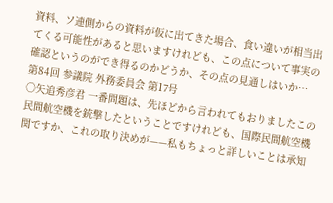資料、ソ連側からの資料が仮に出てきた場合、食い違いが相当出てくる可能性があると思いますけれども、この点について事実の確認というのができ得るのかどうか、その点の見通しはいか…
第84回 参議院 外務委員会 第17号
○矢追秀彦君 一番問題は、先ほどから言われてもおりましたこの民間航空機を銃撃したということですけれども、国際民間航空機関ですか、これの取り決めが——私もちょっと詳しいことは承知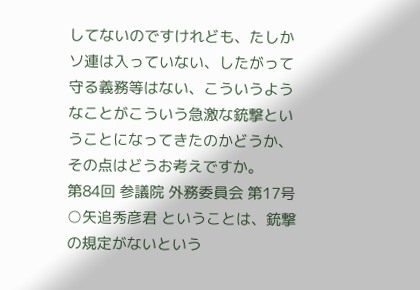してないのですけれども、たしかソ連は入っていない、したがって守る義務等はない、こういうようなことがこういう急激な銃撃ということになってきたのかどうか、その点はどうお考えですか。
第84回 参議院 外務委員会 第17号
○矢追秀彦君 ということは、銃撃の規定がないという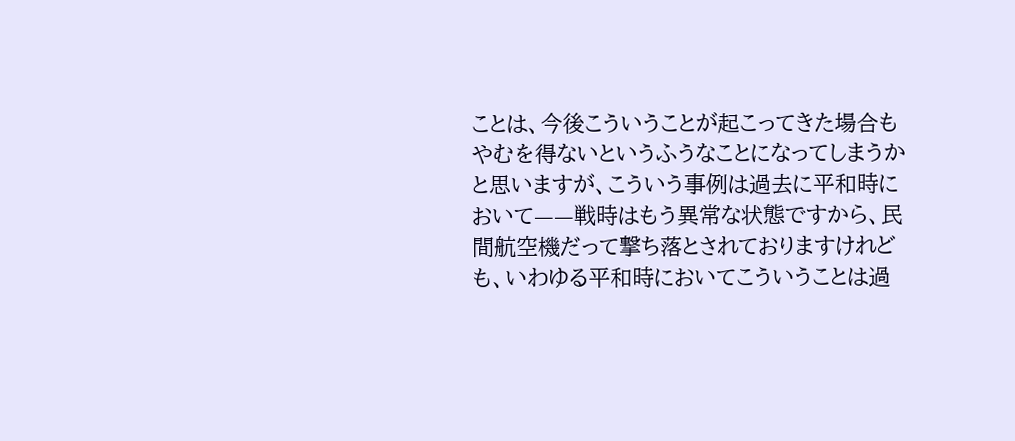ことは、今後こういうことが起こってきた場合もやむを得ないというふうなことになってしまうかと思いますが、こういう事例は過去に平和時において——戦時はもう異常な状態ですから、民間航空機だって撃ち落とされておりますけれども、いわゆる平和時においてこういうことは過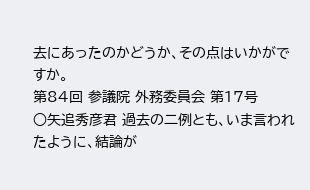去にあったのかどうか、その点はいかがですか。
第84回 参議院 外務委員会 第17号
○矢追秀彦君 過去の二例とも、いま言われたように、結論が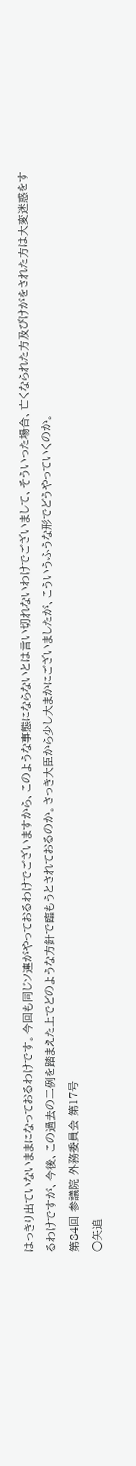はっきり出ていないままになっておるわけです。今回も同じソ連がやっておるわけでございますから、このような事態にならないとは言い切れないわけでございまして、そういった場合、亡くなられた方及びけがをされた方は大変迷惑をするわけですが、今後、この過去の二例を踏まえた上でどのような方針で臨もうとされておるのか。さっき大臣から少し大まかにございましたが、こういうふうな形でどうやっていくのか。
第84回 参議院 外務委員会 第17号
○矢追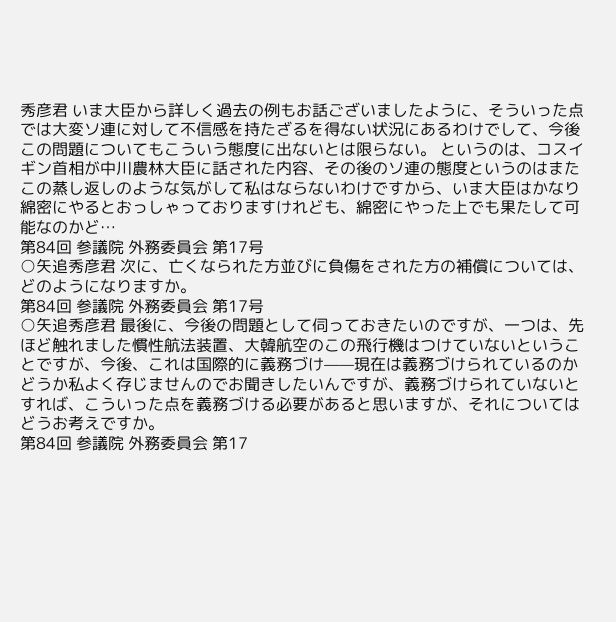秀彦君 いま大臣から詳しく過去の例もお話ございましたように、そういった点では大変ソ連に対して不信感を持たざるを得ない状況にあるわけでして、今後この問題についてもこういう態度に出ないとは限らない。 というのは、コスイギン首相が中川農林大臣に話された内容、その後のソ連の態度というのはまたこの蒸し返しのような気がして私はならないわけですから、いま大臣はかなり綿密にやるとおっしゃっておりますけれども、綿密にやった上でも果たして可能なのかど…
第84回 参議院 外務委員会 第17号
○矢追秀彦君 次に、亡くなられた方並びに負傷をされた方の補償については、どのようになりますか。
第84回 参議院 外務委員会 第17号
○矢追秀彦君 最後に、今後の問題として伺っておきたいのですが、一つは、先ほど触れました慣性航法装置、大韓航空のこの飛行機はつけていないということですが、今後、これは国際的に義務づけ——現在は義務づけられているのかどうか私よく存じませんのでお聞きしたいんですが、義務づけられていないとすれば、こういった点を義務づける必要があると思いますが、それについてはどうお考えですか。
第84回 参議院 外務委員会 第17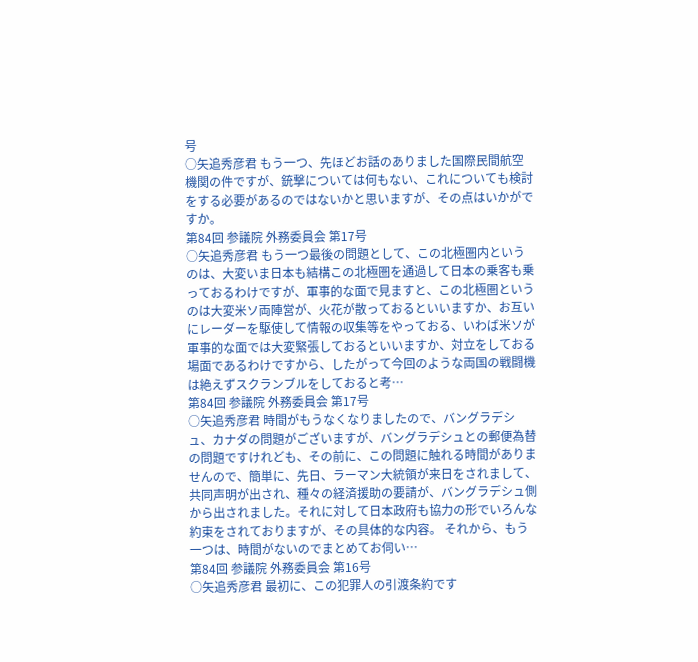号
○矢追秀彦君 もう一つ、先ほどお話のありました国際民間航空機関の件ですが、銃撃については何もない、これについても検討をする必要があるのではないかと思いますが、その点はいかがですか。
第84回 参議院 外務委員会 第17号
○矢追秀彦君 もう一つ最後の問題として、この北極圏内というのは、大変いま日本も結構この北極圏を通過して日本の乗客も乗っておるわけですが、軍事的な面で見ますと、この北極圏というのは大変米ソ両陣営が、火花が散っておるといいますか、お互いにレーダーを駆使して情報の収集等をやっておる、いわば米ソが軍事的な面では大変緊張しておるといいますか、対立をしておる場面であるわけですから、したがって今回のような両国の戦闘機は絶えずスクランブルをしておると考…
第84回 参議院 外務委員会 第17号
○矢追秀彦君 時間がもうなくなりましたので、バングラデシュ、カナダの問題がございますが、バングラデシュとの郵便為替の問題ですけれども、その前に、この問題に触れる時間がありませんので、簡単に、先日、ラーマン大統領が来日をされまして、共同声明が出され、種々の経済援助の要請が、バングラデシュ側から出されました。それに対して日本政府も協力の形でいろんな約束をされておりますが、その具体的な内容。 それから、もう一つは、時間がないのでまとめてお伺い…
第84回 参議院 外務委員会 第16号
○矢追秀彦君 最初に、この犯罪人の引渡条約です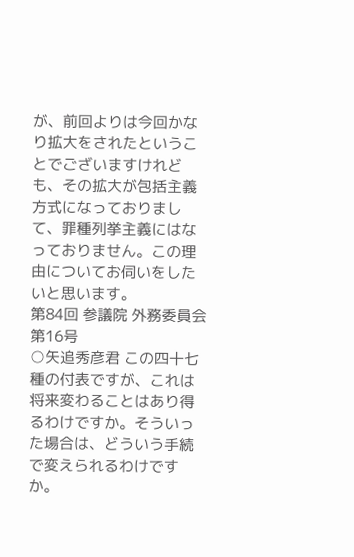が、前回よりは今回かなり拡大をされたということでございますけれども、その拡大が包括主義方式になっておりまして、罪種列挙主義にはなっておりません。この理由についてお伺いをしたいと思います。
第84回 参議院 外務委員会 第16号
○矢追秀彦君 この四十七種の付表ですが、これは将来変わることはあり得るわけですか。そういった場合は、どういう手続で変えられるわけですか。